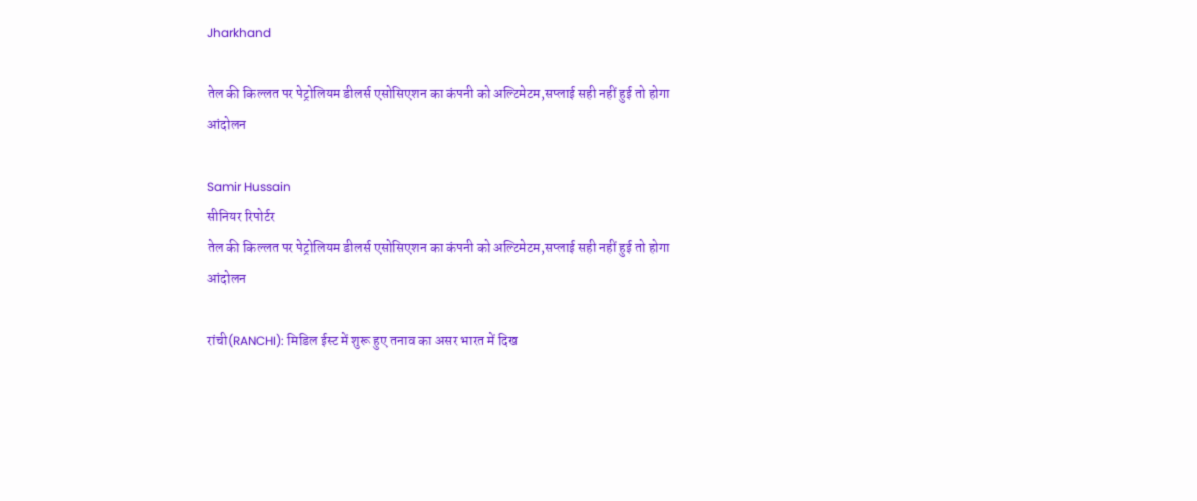Jharkhand

तेल की किल्लत पर पेट्रोलियम डीलर्स एसोसिएशन का कंपनी को अल्टिमेटम,सप्लाई सही नहीं हुई तो होगा आंदोलन

Samir Hussain
सीनियर रिपोर्टर
तेल की किल्लत पर पेट्रोलियम डीलर्स एसोसिएशन का कंपनी को अल्टिमेटम,सप्लाई सही नहीं हुई तो होगा आंदोलन

रांची(RANCHI): मिडिल ईस्ट में शुरू हुए तनाव का असर भारत में दिख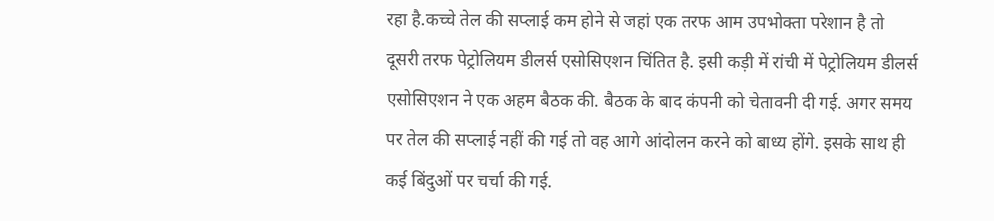रहा है.कच्चे तेल की सप्लाई कम होने से जहां एक तरफ आम उपभोक्ता परेशान है तो दूसरी तरफ पेट्रोलियम डीलर्स एसोसिएशन चिंतित है. इसी कड़ी में रांची में पेट्रोलियम डीलर्स एसोसिएशन ने एक अहम बैठक की. बैठक के बाद कंपनी को चेतावनी दी गई. अगर समय पर तेल की सप्लाई नहीं की गई तो वह आगे आंदोलन करने को बाध्य होंगे. इसके साथ ही कई बिंदुओं पर चर्चा की गई.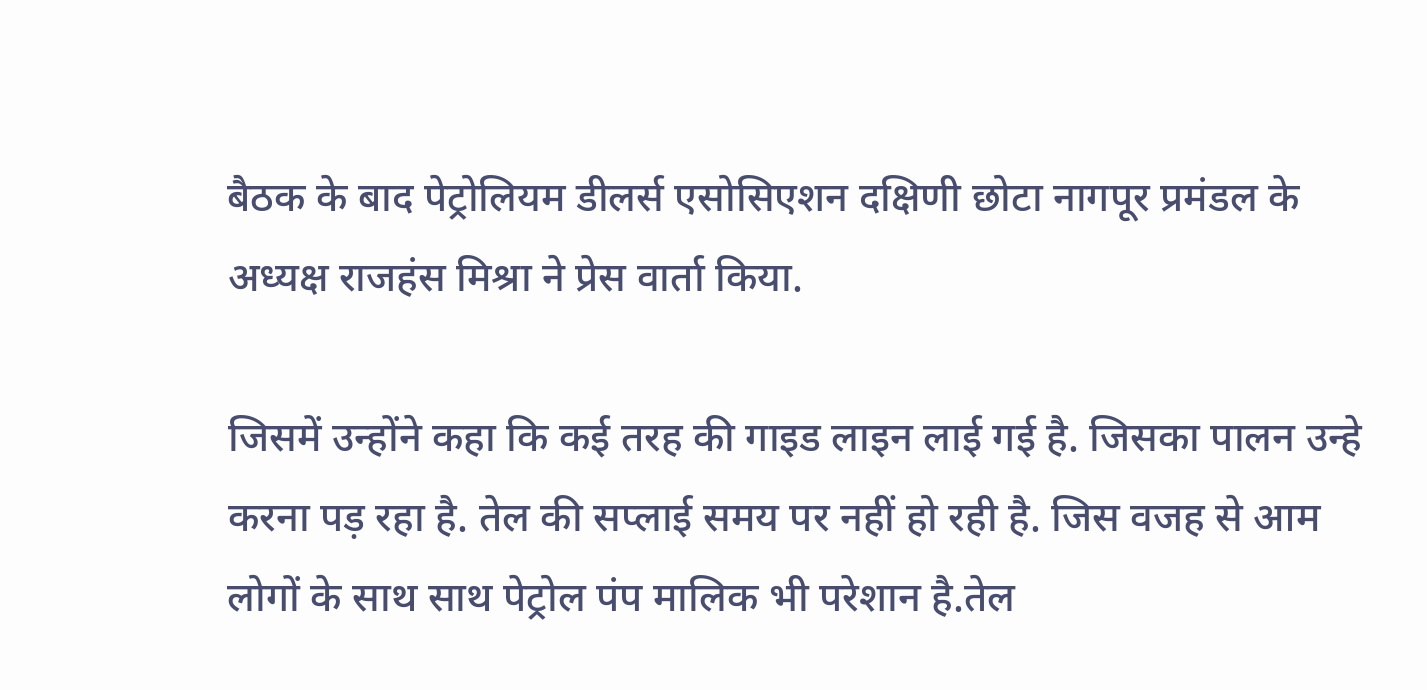बैठक के बाद पेट्रोलियम डीलर्स एसोसिएशन दक्षिणी छोटा नागपूर प्रमंडल के अध्यक्ष राजहंस मिश्रा ने प्रेस वार्ता किया.

जिसमें उन्होंने कहा कि कई तरह की गाइड लाइन लाई गई है. जिसका पालन उन्हे करना पड़ रहा है. तेल की सप्लाई समय पर नहीं हो रही है. जिस वजह से आम लोगों के साथ साथ पेट्रोल पंप मालिक भी परेशान है.तेल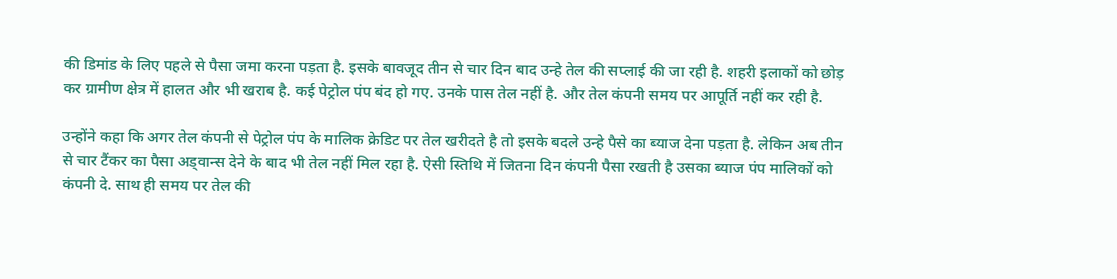की डिमांड के लिए पहले से पैसा जमा करना पड़ता है. इसके बावजूद तीन से चार दिन बाद उन्हे तेल की सप्लाई की जा रही है. शहरी इलाकों को छोड़ कर ग्रामीण क्षेत्र में हालत और भी खराब है. कई पेट्रोल पंप बंद हो गए. उनके पास तेल नहीं है. और तेल कंपनी समय पर आपूर्ति नहीं कर रही है.

उन्होंने कहा कि अगर तेल कंपनी से पेट्रोल पंप के मालिक क्रेडिट पर तेल खरीदते है तो इसके बदले उन्हे पैसे का ब्याज देना पड़ता है. लेकिन अब तीन से चार टैंकर का पैसा अड्वान्स देने के बाद भी तेल नहीं मिल रहा है. ऐसी स्तिथि में जितना दिन कंपनी पैसा रखती है उसका ब्याज पंप मालिकों को कंपनी दे. साथ ही समय पर तेल की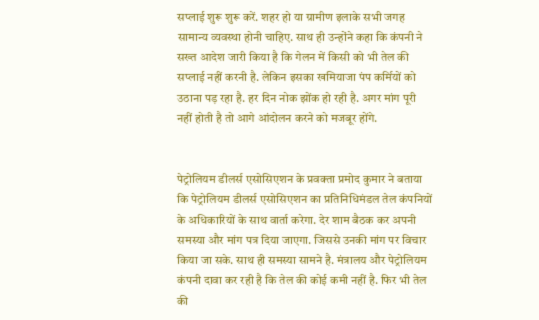सप्लाई शुरू शुरू करें. शहर हो या ग्रामीण इलाके सभी जगह सामान्य व्यवस्था होनी चाहिए. साथ ही उन्होंने कहा कि कंपनी ने सख्त आदेश जारी किया है कि गेलन में किसी को भी तेल की सप्लाई नहीं करनी है. लेकिन इसका खमियाजा पंप कर्मियों को उठाना पड़ रहा है. हर दिन नोक झोंक हो रही है. अगर मांग पूरी नहीं होती है तो आगे आंदोलन करने को मजबूर होंगे.


पेट्रोलियम डीलर्स एसोसिएशन के प्रवक्ता प्रमोद कुमार ने बताया कि पेट्रोलियम डीलर्स एसोसिएशन का प्रतिनिधिमंडल तेल कंपनियों के अधिकारियों के साथ वार्ता करेगा. देर शाम बैठक कर अपनी समस्या और मांग पत्र दिया जाएगा. जिससे उनकी मांग पर विचार किया जा सके. साथ ही समस्या सामने है. मंत्रालय और पेट्रोलियम कंपनी दावा कर रही है कि तेल की कोई कमी नहीं है. फिर भी तेल की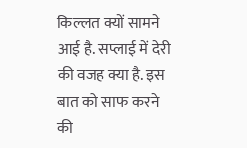किल्लत क्यों सामने आई है. सप्लाई में देरी की वजह क्या है. इस बात को साफ करने की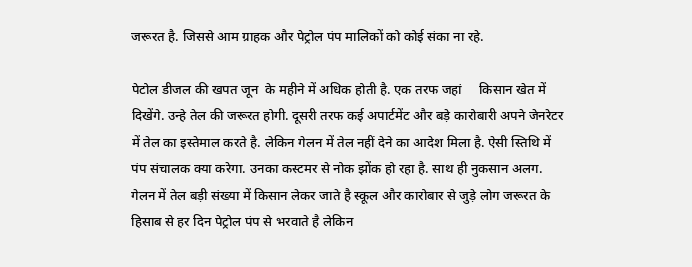जरूरत है. जिससे आम ग्राहक और पेट्रोल पंप मालिकों को कोई संका ना रहे.

पेटोल डीजल की खपत जून  के महीने में अधिक होती है. एक तरफ जहां     किसान खेत में दिखेंगे. उन्हे तेल की जरूरत होगी. दूसरी तरफ कई अपार्टमेंट और बड़े कारोबारी अपने जेनरेटर में तेल का इस्तेमाल करते है. लेकिन गेलन में तेल नहीं देने का आदेश मिला है. ऐसी स्तिथि में पंप संचालक क्या करेगा. उनका कस्टमर से नोक झोंक हो रहा है. साथ ही नुकसान अलग. गेलन में तेल बड़ी संख्या में किसान लेकर जाते है स्कूल और कारोबार से जुड़े लोग जरूरत के हिसाब से हर दिन पेट्रोल पंप से भरवाते है लेकिन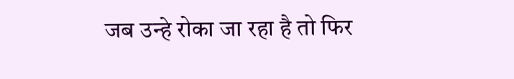जब उन्हे रोका जा रहा है तो फिर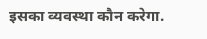इसका व्यवस्था कौन करेगा.